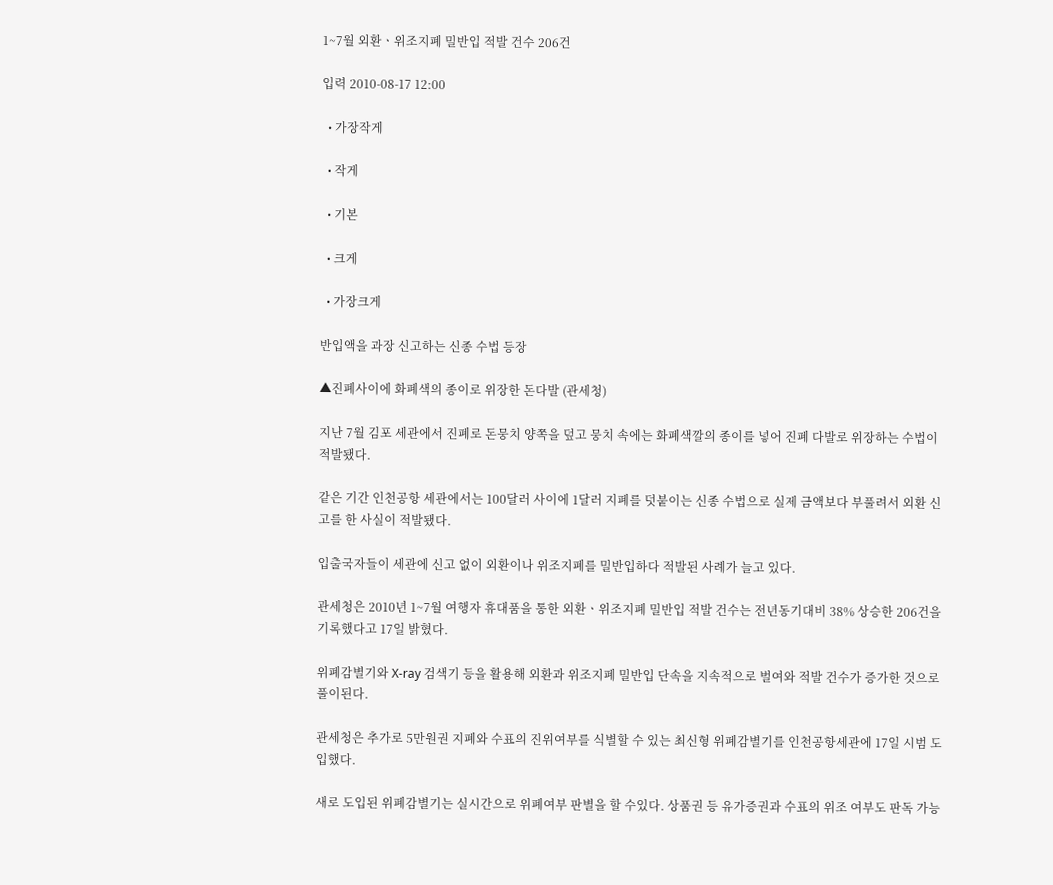1~7월 외환ㆍ위조지폐 밀반입 적발 건수 206건

입력 2010-08-17 12:00

  • 가장작게

  • 작게

  • 기본

  • 크게

  • 가장크게

반입액을 과장 신고하는 신종 수법 등장

▲진폐사이에 화폐색의 종이로 위장한 돈다발 (관세청)

지난 7월 김포 세관에서 진폐로 돈뭉치 양쪽을 덮고 뭉치 속에는 화폐색깔의 종이를 넣어 진폐 다발로 위장하는 수법이 적발됐다.

같은 기간 인천공항 세관에서는 100달러 사이에 1달러 지폐를 덧붙이는 신종 수법으로 실제 금액보다 부풀려서 외환 신고를 한 사실이 적발됐다.

입출국자들이 세관에 신고 없이 외환이나 위조지폐를 밀반입하다 적발된 사례가 늘고 있다.

관세청은 2010년 1~7월 여행자 휴대품을 통한 외환ㆍ위조지폐 밀반입 적발 건수는 전년동기대비 38% 상승한 206건을 기록했다고 17일 밝혔다.

위폐감별기와 X-ray 검색기 등을 활용해 외환과 위조지폐 밀반입 단속을 지속적으로 벌여와 적발 건수가 증가한 것으로 풀이된다.

관세청은 추가로 5만원권 지폐와 수표의 진위여부를 식별할 수 있는 최신형 위폐감별기를 인천공항세관에 17일 시범 도입했다.

새로 도입된 위폐감별기는 실시간으로 위폐여부 판별을 할 수있다. 상품권 등 유가증권과 수표의 위조 여부도 판독 가능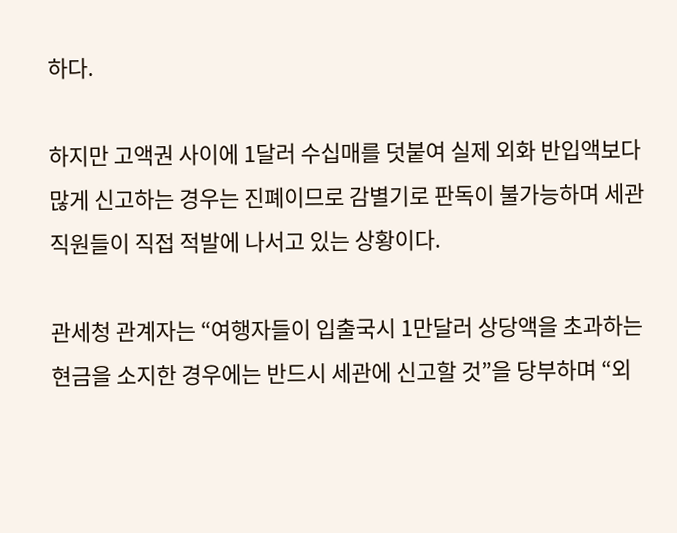하다.

하지만 고액권 사이에 1달러 수십매를 덧붙여 실제 외화 반입액보다 많게 신고하는 경우는 진폐이므로 감별기로 판독이 불가능하며 세관 직원들이 직접 적발에 나서고 있는 상황이다.

관세청 관계자는 “여행자들이 입출국시 1만달러 상당액을 초과하는 현금을 소지한 경우에는 반드시 세관에 신고할 것”을 당부하며 “외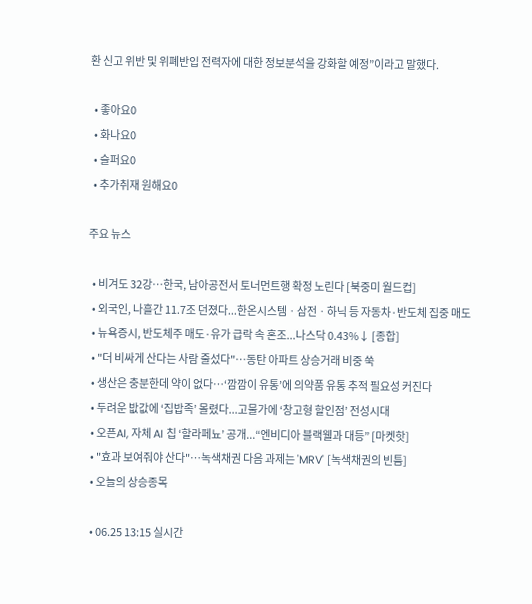환 신고 위반 및 위폐반입 전력자에 대한 정보분석을 강화할 예정”이라고 말했다.

  • 좋아요0
  • 화나요0
  • 슬퍼요0
  • 추가취재 원해요0

주요 뉴스

  • 비겨도 32강…한국, 남아공전서 토너먼트행 확정 노린다 [북중미 월드컵]
  • 외국인, 나흘간 11.7조 던졌다...한온시스템ㆍ삼전ㆍ하닉 등 자동차·반도체 집중 매도
  • 뉴욕증시, 반도체주 매도·유가 급락 속 혼조...나스닥 0.43%↓ [종합]
  • "더 비싸게 산다는 사람 줄섰다"…동탄 아파트 상승거래 비중 쑥
  • 생산은 충분한데 약이 없다…‘깜깜이 유통’에 의약품 유통 추적 필요성 커진다
  • 두려운 밦값에 ‘집밥족’ 몰렸다...고물가에 ‘창고형 할인점’ 전성시대
  • 오픈AI, 자체 AI 칩 ‘할라페뇨’ 공개...“엔비디아 블랙웰과 대등” [마켓핫]
  • "효과 보여줘야 산다"…녹색채권 다음 과제는 'MRV' [녹색채권의 빈틈]
  • 오늘의 상승종목

  • 06.25 13:15 실시간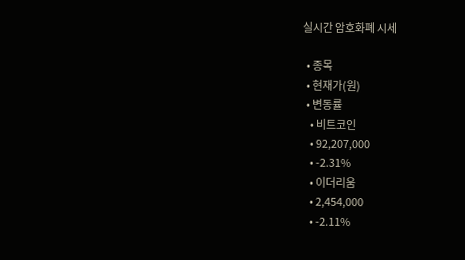실시간 암호화폐 시세

  • 종목
  • 현재가(원)
  • 변동률
    • 비트코인
    • 92,207,000
    • -2.31%
    • 이더리움
    • 2,454,000
    • -2.11%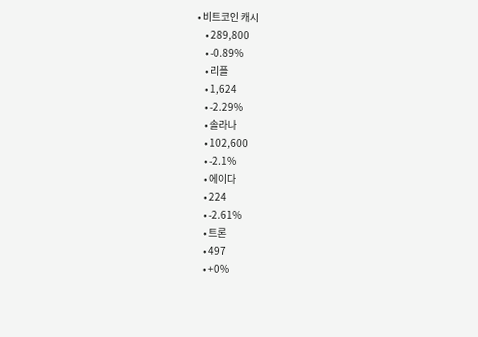• 비트코인 캐시
    • 289,800
    • -0.89%
    • 리플
    • 1,624
    • -2.29%
    • 솔라나
    • 102,600
    • -2.1%
    • 에이다
    • 224
    • -2.61%
    • 트론
    • 497
    • +0%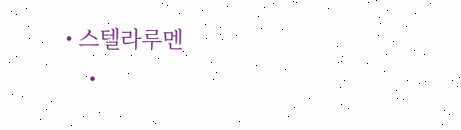• 스텔라루멘
    •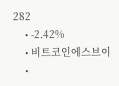282
    • -2.42%
    • 비트코인에스브이
    •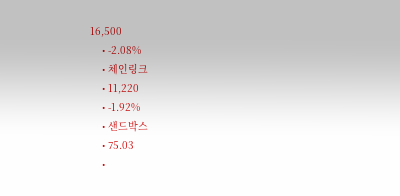16,500
    • -2.08%
    • 체인링크
    • 11,220
    • -1.92%
    • 샌드박스
    • 75.03
    •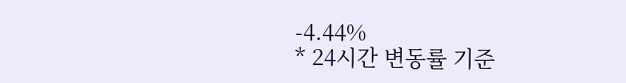-4.44%
* 24시간 변동률 기준